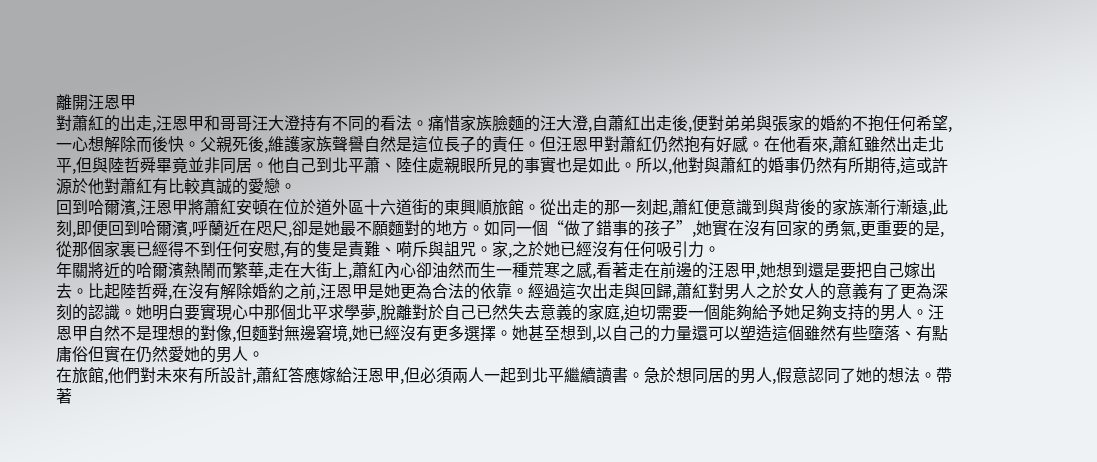離開汪恩甲
對蕭紅的出走,汪恩甲和哥哥汪大澄持有不同的看法。痛惜家族臉麵的汪大澄,自蕭紅出走後,便對弟弟與張家的婚約不抱任何希望,一心想解除而後快。父親死後,維護家族聲譽自然是這位長子的責任。但汪恩甲對蕭紅仍然抱有好感。在他看來,蕭紅雖然出走北平,但與陸哲舜畢竟並非同居。他自己到北平蕭、陸住處親眼所見的事實也是如此。所以,他對與蕭紅的婚事仍然有所期待,這或許源於他對蕭紅有比較真誠的愛戀。
回到哈爾濱,汪恩甲將蕭紅安頓在位於道外區十六道街的東興順旅館。從出走的那一刻起,蕭紅便意識到與背後的家族漸行漸遠,此刻,即便回到哈爾濱,呼蘭近在咫尺,卻是她最不願麵對的地方。如同一個“做了錯事的孩子”,她實在沒有回家的勇氣,更重要的是,從那個家裏已經得不到任何安慰,有的隻是責難、嗬斥與詛咒。家,之於她已經沒有任何吸引力。
年關將近的哈爾濱熱鬧而繁華,走在大街上,蕭紅內心卻油然而生一種荒寒之感,看著走在前邊的汪恩甲,她想到還是要把自己嫁出去。比起陸哲舜,在沒有解除婚約之前,汪恩甲是她更為合法的依靠。經過這次出走與回歸,蕭紅對男人之於女人的意義有了更為深刻的認識。她明白要實現心中那個北平求學夢,脫離對於自己已然失去意義的家庭,迫切需要一個能夠給予她足夠支持的男人。汪恩甲自然不是理想的對像,但麵對無邊窘境,她已經沒有更多選擇。她甚至想到,以自己的力量還可以塑造這個雖然有些墮落、有點庸俗但實在仍然愛她的男人。
在旅館,他們對未來有所設計,蕭紅答應嫁給汪恩甲,但必須兩人一起到北平繼續讀書。急於想同居的男人,假意認同了她的想法。帶著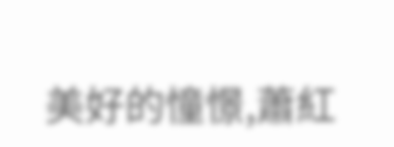美好的憧憬,蕭紅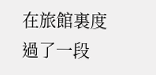在旅館裏度過了一段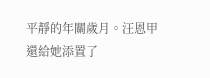平靜的年關歲月。汪恩甲還給她添置了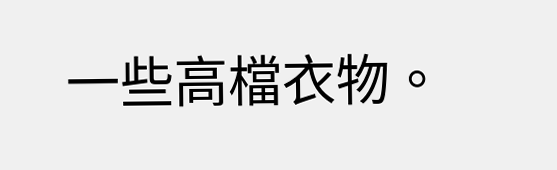一些高檔衣物。